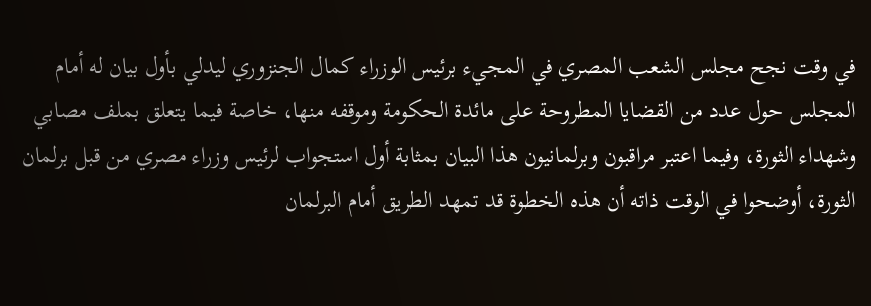في وقت نجح مجلس الشعب المصري في المجيء برئيس الوزراء كمال الجنزوري ليدلي بأول بيان له أمام المجلس حول عدد من القضايا المطروحة على مائدة الحكومة وموقفه منها، خاصة فيما يتعلق بملف مصابي وشهداء الثورة، وفيما اعتبر مراقبون وبرلمانيون هذا البيان بمثابة أول استجواب لرئيس وزراء مصري من قبل برلمان الثورة، أوضحوا في الوقت ذاته أن هذه الخطوة قد تمهد الطريق أمام البرلمان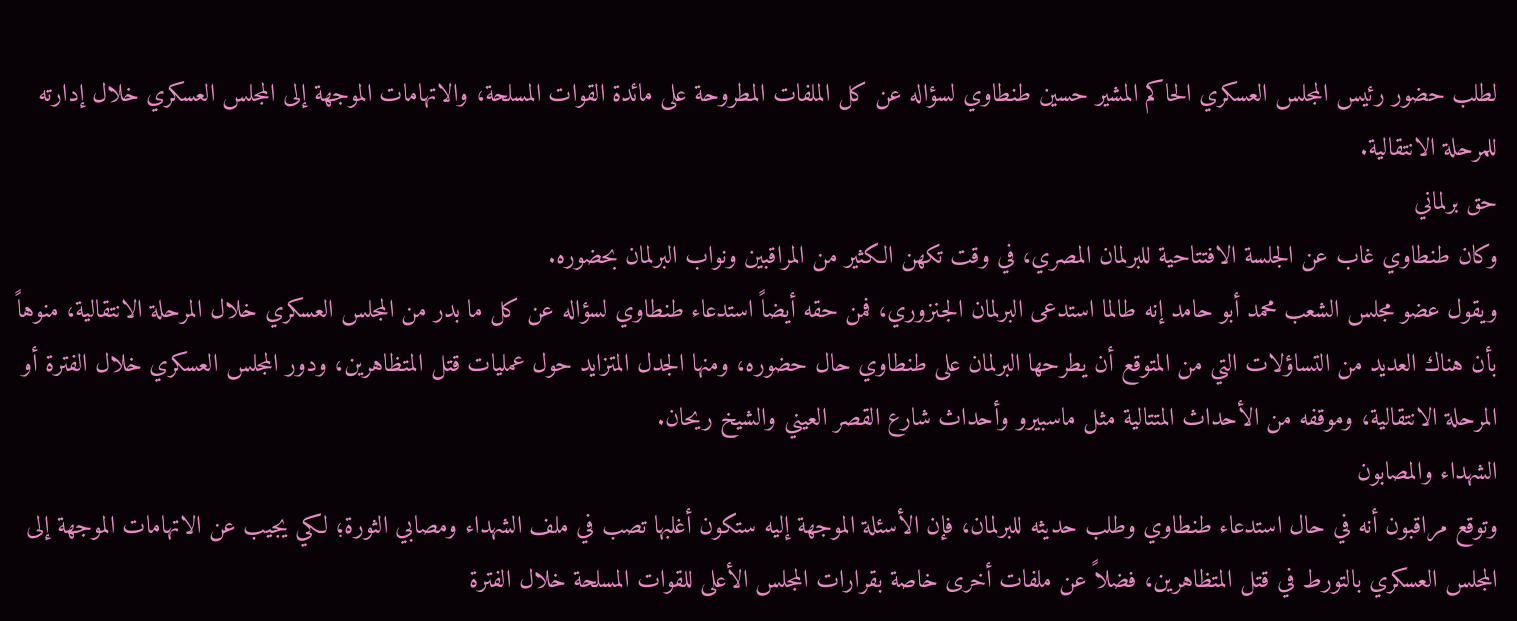لطلب حضور رئيس المجلس العسكري الحاكم المشير حسين طنطاوي لسؤاله عن كل الملفات المطروحة على مائدة القوات المسلحة، والاتهامات الموجهة إلى المجلس العسكري خلال إدارته للمرحلة الانتقالية.
حق برلماني
وكان طنطاوي غاب عن الجلسة الافتتاحية للبرلمان المصري، في وقت تكهن الكثير من المراقبين ونواب البرلمان بحضوره.
ويقول عضو مجلس الشعب محمد أبو حامد إنه طالما استدعى البرلمان الجنزوري، فمن حقه أيضاً استدعاء طنطاوي لسؤاله عن كل ما بدر من المجلس العسكري خلال المرحلة الانتقالية، منوهاً بأن هناك العديد من التساؤلات التي من المتوقع أن يطرحها البرلمان على طنطاوي حال حضوره، ومنها الجدل المتزايد حول عمليات قتل المتظاهرين، ودور المجلس العسكري خلال الفترة أو المرحلة الانتقالية، وموقفه من الأحداث المتتالية مثل ماسبيرو وأحداث شارع القصر العيني والشيخ ريحان.
الشهداء والمصابون
وتوقع مراقبون أنه في حال استدعاء طنطاوي وطلب حديثه للبرلمان، فإن الأسئلة الموجهة إليه ستكون أغلبها تصب في ملف الشهداء ومصابي الثورة؛ لكي يجيب عن الاتهامات الموجهة إلى المجلس العسكري بالتورط في قتل المتظاهرين، فضلاً عن ملفات أخرى خاصة بقرارات المجلس الأعلى للقوات المسلحة خلال الفترة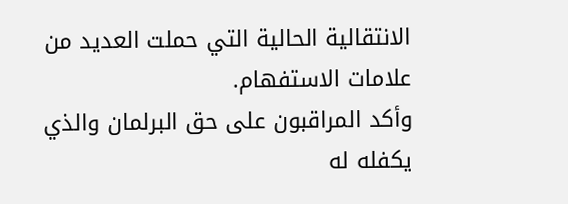الانتقالية الحالية التي حملت العديد من علامات الاستفهام.
وأكد المراقبون على حق البرلمان والذي يكفله له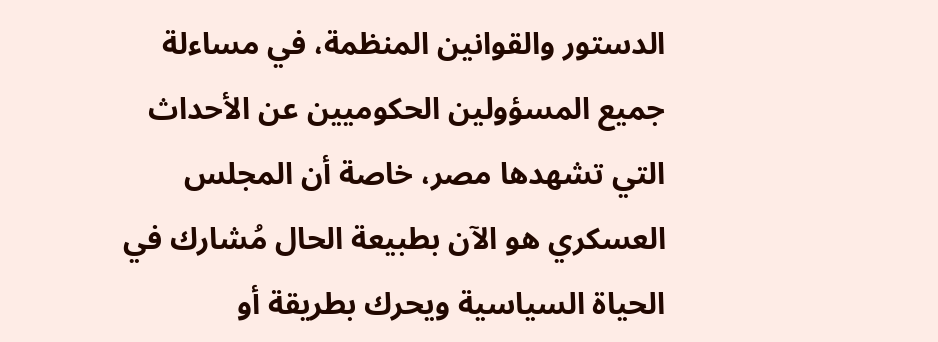الدستور والقوانين المنظمة، في مساءلة جميع المسؤولين الحكوميين عن الأحداث التي تشهدها مصر، خاصة أن المجلس العسكري هو الآن بطبيعة الحال مُشارك في الحياة السياسية ويحرك بطريقة أو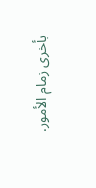بأخرى زمام الأمور.